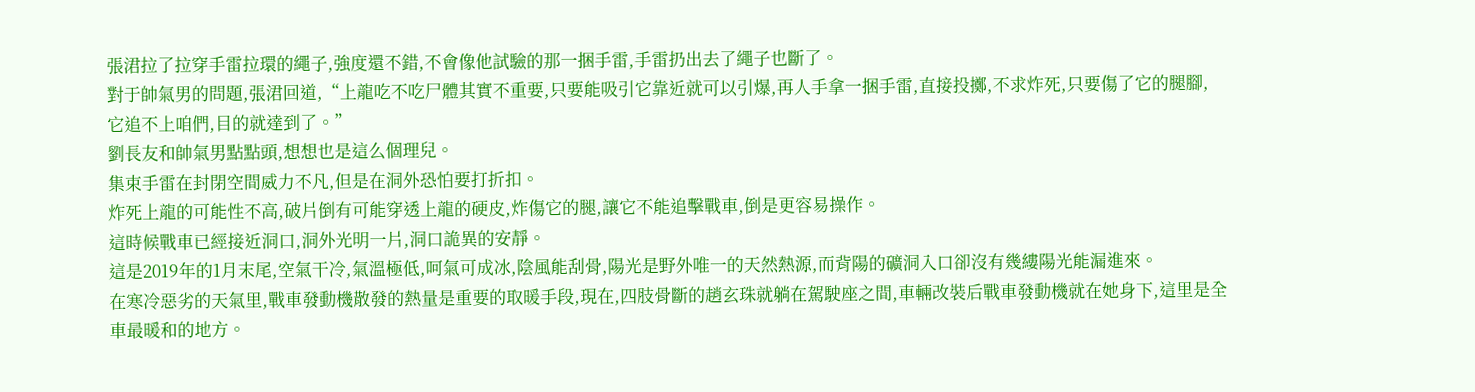張涒拉了拉穿手雷拉環的繩子,強度還不錯,不會像他試驗的那一捆手雷,手雷扔出去了繩子也斷了。
對于帥氣男的問題,張涒回道,“上龍吃不吃尸體其實不重要,只要能吸引它靠近就可以引爆,再人手拿一捆手雷,直接投擲,不求炸死,只要傷了它的腿腳,它追不上咱們,目的就達到了。”
劉長友和帥氣男點點頭,想想也是這么個理兒。
集束手雷在封閉空間威力不凡,但是在洞外恐怕要打折扣。
炸死上龍的可能性不高,破片倒有可能穿透上龍的硬皮,炸傷它的腿,讓它不能追擊戰車,倒是更容易操作。
這時候戰車已經接近洞口,洞外光明一片,洞口詭異的安靜。
這是2019年的1月末尾,空氣干冷,氣溫極低,呵氣可成冰,陰風能刮骨,陽光是野外唯一的天然熱源,而背陽的礦洞入口卻沒有幾縷陽光能漏進來。
在寒冷惡劣的天氣里,戰車發動機散發的熱量是重要的取暖手段,現在,四肢骨斷的趙玄珠就躺在駕駛座之間,車輛改裝后戰車發動機就在她身下,這里是全車最暖和的地方。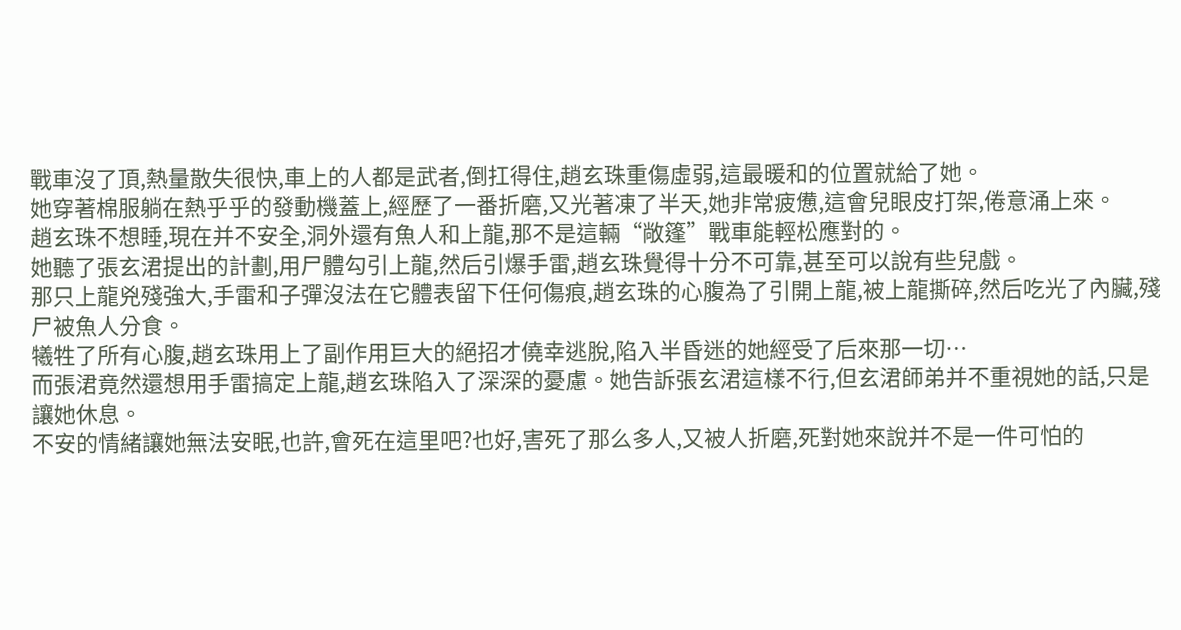戰車沒了頂,熱量散失很快,車上的人都是武者,倒扛得住,趙玄珠重傷虛弱,這最暖和的位置就給了她。
她穿著棉服躺在熱乎乎的發動機蓋上,經歷了一番折磨,又光著凍了半天,她非常疲憊,這會兒眼皮打架,倦意涌上來。
趙玄珠不想睡,現在并不安全,洞外還有魚人和上龍,那不是這輛“敞篷”戰車能輕松應對的。
她聽了張玄涒提出的計劃,用尸體勾引上龍,然后引爆手雷,趙玄珠覺得十分不可靠,甚至可以說有些兒戲。
那只上龍兇殘強大,手雷和子彈沒法在它體表留下任何傷痕,趙玄珠的心腹為了引開上龍,被上龍撕碎,然后吃光了內臟,殘尸被魚人分食。
犧牲了所有心腹,趙玄珠用上了副作用巨大的絕招才僥幸逃脫,陷入半昏迷的她經受了后來那一切…
而張涒竟然還想用手雷搞定上龍,趙玄珠陷入了深深的憂慮。她告訴張玄涒這樣不行,但玄涒師弟并不重視她的話,只是讓她休息。
不安的情緒讓她無法安眠,也許,會死在這里吧?也好,害死了那么多人,又被人折磨,死對她來說并不是一件可怕的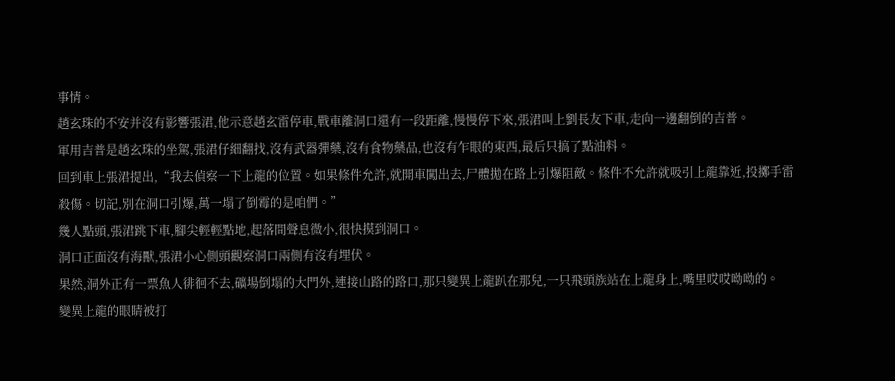事情。
趙玄珠的不安并沒有影響張涒,他示意趙玄雷停車,戰車離洞口還有一段距離,慢慢停下來,張涒叫上劉長友下車,走向一邊翻倒的吉普。
軍用吉普是趙玄珠的坐駕,張涒仔細翻找,沒有武器彈藥,沒有食物藥品,也沒有乍眼的東西,最后只搞了點油料。
回到車上張涒提出,“我去偵察一下上龍的位置。如果條件允許,就開車闖出去,尸體拋在路上引爆阻敵。條件不允許就吸引上龍靠近,投擲手雷殺傷。切記,別在洞口引爆,萬一塌了倒霉的是咱們。”
幾人點頭,張涒跳下車,腳尖輕輕點地,起落間聲息微小,很快摸到洞口。
洞口正面沒有海獸,張涒小心側頭觀察洞口兩側有沒有埋伏。
果然,洞外正有一票魚人徘徊不去,礦場倒塌的大門外,連接山路的路口,那只變異上龍趴在那兒,一只飛頭族站在上龍身上,嘴里哎哎呦呦的。
變異上龍的眼睛被打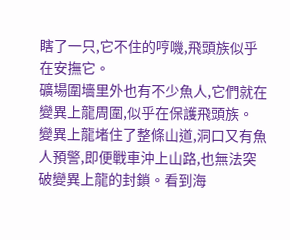瞎了一只,它不住的哼嘰,飛頭族似乎在安撫它。
礦場圍墻里外也有不少魚人,它們就在變異上龍周圍,似乎在保護飛頭族。
變異上龍堵住了整條山道,洞口又有魚人預警,即便戰車沖上山路,也無法突破變異上龍的封鎖。看到海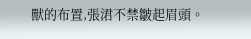獸的布置,張涒不禁皺起眉頭。